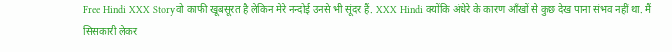Free Hindi XXX Storyवो काफी खूबसूरत है लेकिन मेरे नन्दोई उनसे भी सूंदर हैं. XXX Hindi क्योंकि अंधेरे के कारण आँखों से कुछ देख पाना संभव नहीं था. मैं सिसकारी लेकर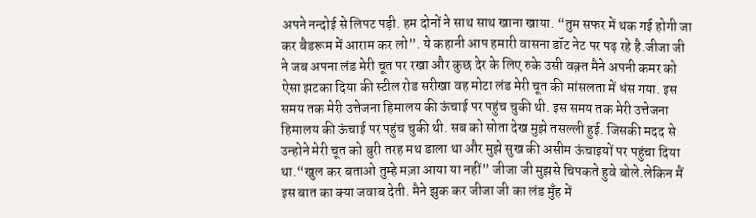अपने नन्दोई से लिपट पड़ी. हम दोनों ने साथ साथ खाना खाया. “तुम सफर में थक गई होगी जा कर बैडरूम में आराम कर लो”. ये कहानी आप हमारी वासना डॉट नेट पर पढ़ रहे है.जीजा जी ने जब अपना लंड मेरी चूत पर रखा और कुछ देर के लिए रुके उसी वक़्त मैने अपनी कमर को ऐसा झटका दिया की स्टील रोड सरीखा वह मोटा लंड मेरी चूत की मांसलता में धंस गया. इस समय तक मेरी उत्तेजना हिमालय की ऊंचाई पर पहुंच चुकी थी. इस समय तक मेरी उत्तेजना हिमालय की ऊंचाई पर पहुंच चुकी थी. सब को सोता देख मुझे तसल्ली हुई. जिसकी मदद से उन्होने मेरी चूत को बुरी तरह मथ डाला था और मुझे सुख की असीम ऊंचाइयों पर पहुंचा दिया था.“खुल कर बताओ तुम्हे मज़ा आया या नहीं” जीजा जी मुझसे चिपकते हुवे बोले.लेकिन मैं इस बात का क्या जवाब देती. मैने झुक कर जीजा जी का लंड मुँह में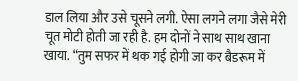डाल लिया और उसे चूसने लगी. ऐसा लगने लगा जैसे मेरी चूत मोटी होती जा रही है. हम दोनों ने साथ साथ खाना खाया. “तुम सफर में थक गई होगी जा कर बैडरूम में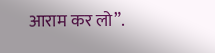आराम कर लो”.